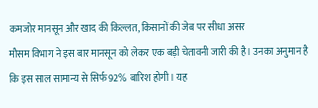कमजोर मानसून और खाद की किल्लत, किसानों की जेब पर सीधा असर
मौसम विभाग ने इस बार मानसून को लेकर एक बड़ी चेतावनी जारी की है। उनका अनुमान है कि इस साल सामान्य से सिर्फ 92% बारिश होगी। यह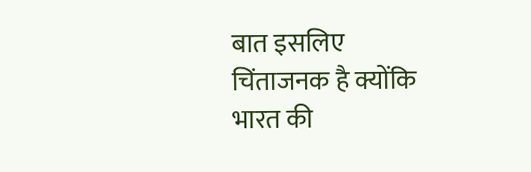बात इसलिए चिंताजनक है क्योंकि भारत की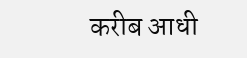करीब आधी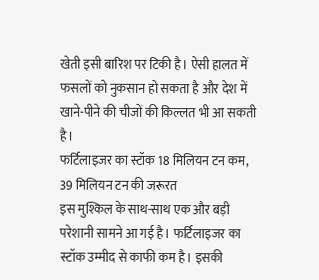खेती इसी बारिश पर टिकी है। ऐसी हालत में फसलों को नुकसान हो सकता है और देश में खाने-पीने की चीजों की किल्लत भी आ सकती है।
फर्टिलाइजर का स्टॉक 18 मिलियन टन कम, 39 मिलियन टन की जरूरत
इस मुश्किल के साथ-साथ एक और बड़ी परेशानी सामने आ गई है। फर्टिलाइजर का स्टॉक उम्मीद से काफी कम है। इसकी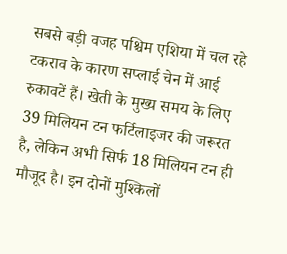सबसे बड़ी वजह पश्चिम एशिया में चल रहे टकराव के कारण सप्लाई चेन में आई रुकावटें हैं। खेती के मुख्य समय के लिए 39 मिलियन टन फर्टिलाइजर की जरूरत है, लेकिन अभी सिर्फ 18 मिलियन टन ही मौजूद है। इन दोनों मुश्किलों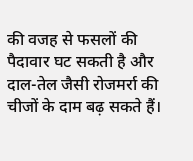की वजह से फसलों की पैदावार घट सकती है और दाल-तेल जैसी रोजमर्रा की चीजों के दाम बढ़ सकते हैं।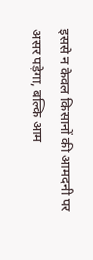इससे न केवल किसानों की आमदनी पर असर पड़ेगा, बल्कि आम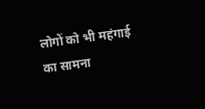लोगों को भी महंगाई का सामना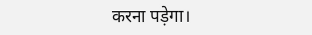करना पड़ेगा।